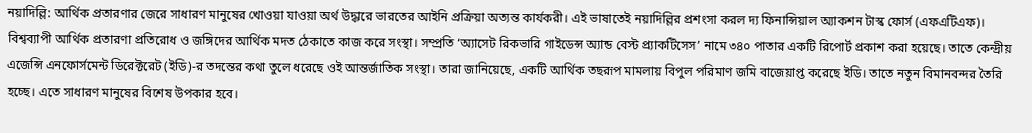নয়াদিল্লি: আর্থিক প্রতারণার জেরে সাধারণ মানুষের খোওয়া যাওয়া অর্থ উদ্ধারে ভারতের আইনি প্রক্রিয়া অত্যন্ত কার্যকরী। এই ভাষাতেই নয়াদিল্লির প্রশংসা করল দ্য ফিনান্সিয়াল অ্যাকশন টাস্ক ফোর্স (এফএটিএফ)। বিশ্বব্যাপী আর্থিক প্রতারণা প্রতিরোধ ও জঙ্গিদের আর্থিক মদত ঠেকাতে কাজ করে সংস্থা। সম্প্রতি ‘অ্যাসেট রিকভারি গাইডেন্স অ্যান্ড বেস্ট প্র্যাকটিসেস’ নামে ৩৪০ পাতার একটি রিপোর্ট প্রকাশ করা হয়েছে। তাতে কেন্দ্রীয় এজেন্সি এনফোর্সমেন্ট ডিরেক্টরেট (ইডি)-র তদন্তের কথা তুলে ধরেছে ওই আন্তর্জাতিক সংস্থা। তারা জানিয়েছে, একটি আর্থিক তছরূপ মামলায় বিপুল পরিমাণ জমি বাজেয়াপ্ত করেছে ইডি। তাতে নতুন বিমানবন্দর তৈরি হচ্ছে। এতে সাধারণ মানুষের বিশেষ উপকার হবে।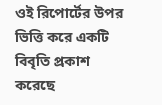ওই রিপোর্টের উপর ভিত্তি করে একটি বিবৃতি প্রকাশ করেছে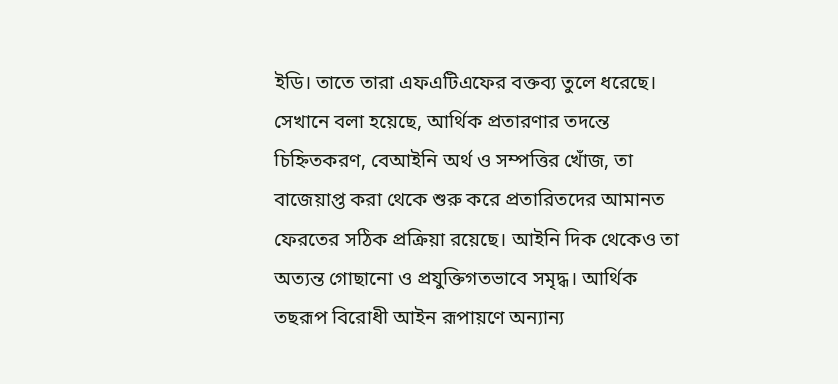ইডি। তাতে তারা এফএটিএফের বক্তব্য তুলে ধরেছে। সেখানে বলা হয়েছে, আর্থিক প্রতারণার তদন্তে চিহ্নিতকরণ, বেআইনি অর্থ ও সম্পত্তির খোঁজ, তা বাজেয়াপ্ত করা থেকে শুরু করে প্রতারিতদের আমানত ফেরতের সঠিক প্রক্রিয়া রয়েছে। আইনি দিক থেকেও তা অত্যন্ত গোছানো ও প্রযুক্তিগতভাবে সমৃদ্ধ। আর্থিক তছরূপ বিরোধী আইন রূপায়ণে অন্যান্য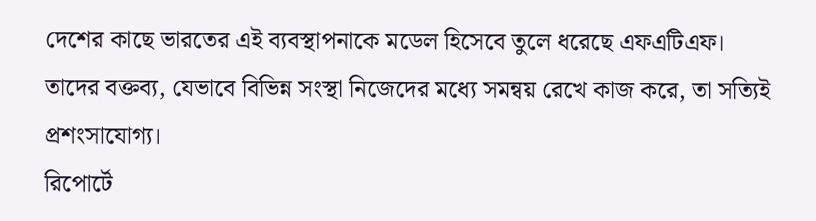দেশের কাছে ভারতের এই ব্যবস্থাপনাকে মডেল হিসেবে তুলে ধরেছে এফএটিএফ। তাদের বক্তব্য, যেভাবে বিভিন্ন সংস্থা নিজেদের মধ্যে সমন্বয় রেখে কাজ করে, তা সত্যিই প্রশংসাযোগ্য।
রিপোর্টে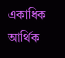একাধিক আর্থিক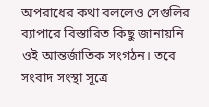অপরাধের কথা বললেও সেগুলির ব্যাপারে বিস্তারিত কিছু জানায়নি ওই আন্তর্জাতিক সংগঠন। তবে সংবাদ সংস্থা সূত্রে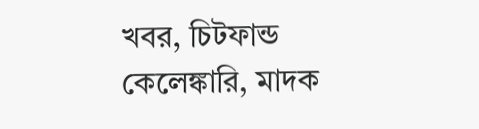খবর, চিটফান্ড কেলেঙ্কারি, মাদক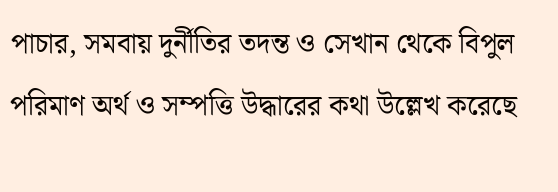পাচার, সমবায় দুর্নীতির তদন্ত ও সেখান থেকে বিপুল পরিমাণ অর্থ ও সম্পত্তি উদ্ধারের কথা উল্লেখ করেছে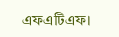এফএটিএফ।